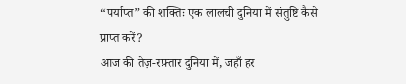“पर्याप्त” की शक्तिः एक लालची दुनिया में संतुष्टि कैसे प्राप्त करें?
आज की तेज़-रफ़्तार दुनिया में, जहाँ हर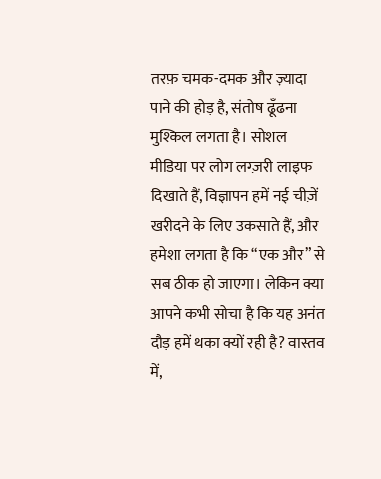तरफ़ चमक-दमक और ज़्यादा पाने की होड़ है, संतोष ढूँढना मुश्किल लगता है। सोशल मीडिया पर लोग लग्ज़री लाइफ दिखाते हैं, विज्ञापन हमें नई चीज़ें खरीदने के लिए उकसाते हैं, और हमेशा लगता है कि “एक और” से सब ठीक हो जाएगा। लेकिन क्या आपने कभी सोचा है कि यह अनंत दौड़ हमें थका क्यों रही है? वास्तव में,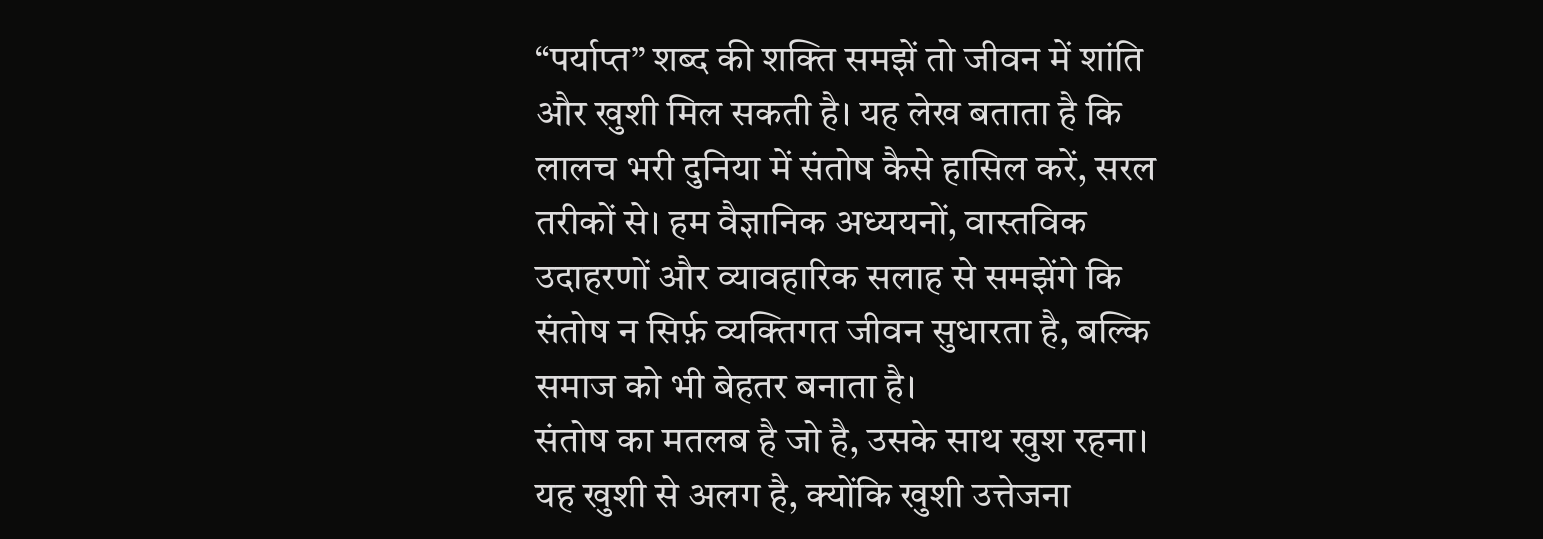“पर्याप्त” शब्द की शक्ति समझें तो जीवन में शांति और खुशी मिल सकती है। यह लेख बताता है कि लालच भरी दुनिया में संतोष कैसे हासिल करें, सरल तरीकों से। हम वैज्ञानिक अध्ययनों, वास्तविक उदाहरणों और व्यावहारिक सलाह से समझेंगे कि संतोष न सिर्फ़ व्यक्तिगत जीवन सुधारता है, बल्कि समाज को भी बेहतर बनाता है।
संतोष का मतलब है जो है, उसके साथ खुश रहना। यह खुशी से अलग है, क्योंकि खुशी उत्तेजना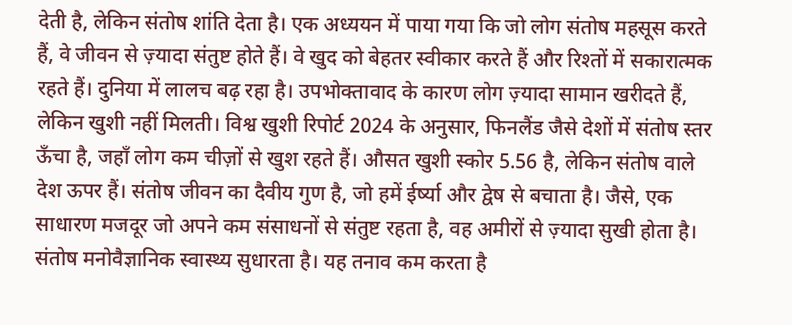देती है, लेकिन संतोष शांति देता है। एक अध्ययन में पाया गया कि जो लोग संतोष महसूस करते हैं, वे जीवन से ज़्यादा संतुष्ट होते हैं। वे खुद को बेहतर स्वीकार करते हैं और रिश्तों में सकारात्मक रहते हैं। दुनिया में लालच बढ़ रहा है। उपभोक्तावाद के कारण लोग ज़्यादा सामान खरीदते हैं, लेकिन खुशी नहीं मिलती। विश्व खुशी रिपोर्ट 2024 के अनुसार, फिनलैंड जैसे देशों में संतोष स्तर ऊँचा है, जहाँ लोग कम चीज़ों से खुश रहते हैं। औसत खुशी स्कोर 5.56 है, लेकिन संतोष वाले देश ऊपर हैं। संतोष जीवन का दैवीय गुण है, जो हमें ईर्ष्या और द्वेष से बचाता है। जैसे, एक साधारण मजदूर जो अपने कम संसाधनों से संतुष्ट रहता है, वह अमीरों से ज़्यादा सुखी होता है।
संतोष मनोवैज्ञानिक स्वास्थ्य सुधारता है। यह तनाव कम करता है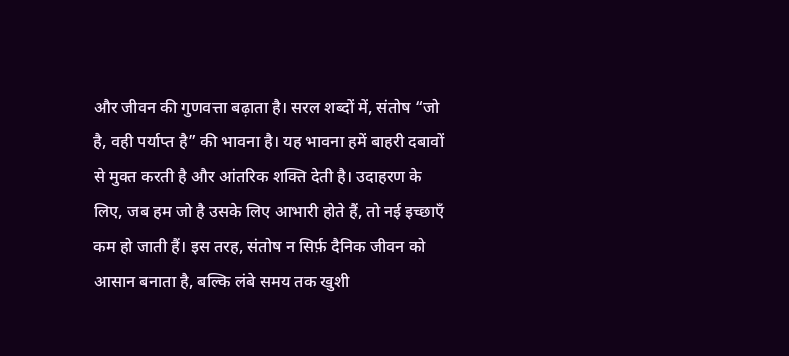और जीवन की गुणवत्ता बढ़ाता है। सरल शब्दों में, संतोष “जो है, वही पर्याप्त है” की भावना है। यह भावना हमें बाहरी दबावों से मुक्त करती है और आंतरिक शक्ति देती है। उदाहरण के लिए, जब हम जो है उसके लिए आभारी होते हैं, तो नई इच्छाएँ कम हो जाती हैं। इस तरह, संतोष न सिर्फ़ दैनिक जीवन को आसान बनाता है, बल्कि लंबे समय तक खुशी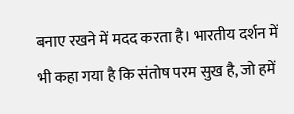बनाए रखने में मदद करता है। भारतीय दर्शन में भी कहा गया है कि संतोष परम सुख है, जो हमें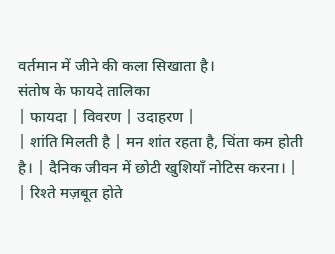वर्तमान में जीने की कला सिखाता है।
संतोष के फायदे तालिका
| फायदा | विवरण | उदाहरण |
| शांति मिलती है | मन शांत रहता है, चिंता कम होती है। | दैनिक जीवन में छोटी खुशियाँ नोटिस करना। |
| रिश्ते मज़बूत होते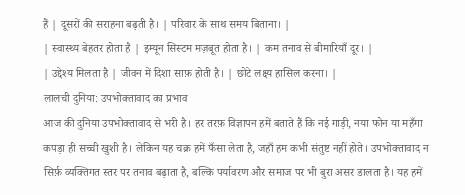हैं | दूसरों की सराहना बढ़ती है। | परिवार के साथ समय बिताना। |
| स्वास्थ्य बेहतर होता है | इम्यून सिस्टम मज़बूत होता है। | कम तनाव से बीमारियाँ दूर। |
| उद्देश्य मिलता है | जीवन में दिशा साफ़ होती है। | छोटे लक्ष्य हासिल करना। |
लालची दुनिया: उपभोक्तावाद का प्रभाव
आज की दुनिया उपभोक्तावाद से भरी है। हर तरफ़ विज्ञापन हमें बताते हैं कि नई गाड़ी, नया फोन या महँगा कपड़ा ही सच्ची खुशी है। लेकिन यह चक्र हमें फँसा लेता है, जहाँ हम कभी संतुष्ट नहीं होते। उपभोक्तावाद न सिर्फ़ व्यक्तिगत स्तर पर तनाव बढ़ाता है, बल्कि पर्यावरण और समाज पर भी बुरा असर डालता है। यह हमें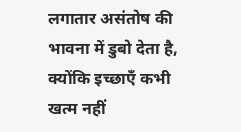लगातार असंतोष की भावना में डुबो देता है, क्योंकि इच्छाएँ कभी खत्म नहीं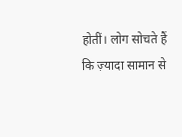होतीं। लोग सोचते हैं कि ज़्यादा सामान से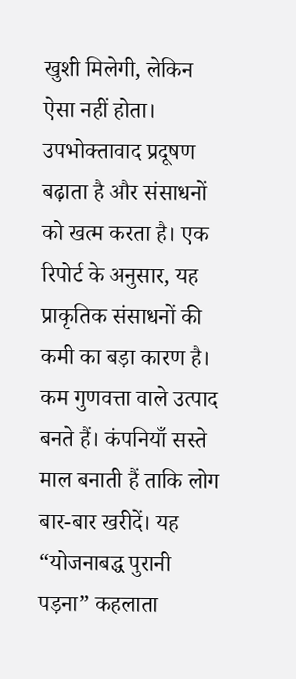खुशी मिलेगी, लेकिन ऐसा नहीं होता। उपभोक्तावाद प्रदूषण बढ़ाता है और संसाधनों को खत्म करता है। एक रिपोर्ट के अनुसार, यह प्राकृतिक संसाधनों की कमी का बड़ा कारण है।
कम गुणवत्ता वाले उत्पाद बनते हैं। कंपनियाँ सस्ते माल बनाती हैं ताकि लोग बार-बार खरीदें। यह “योजनाबद्ध पुरानी पड़ना” कहलाता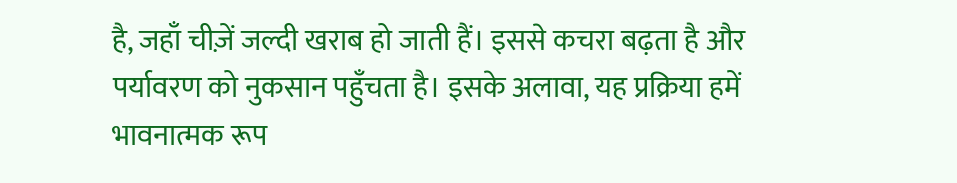है, जहाँ चीज़ें जल्दी खराब हो जाती हैं। इससे कचरा बढ़ता है और पर्यावरण को नुकसान पहुँचता है। इसके अलावा, यह प्रक्रिया हमें भावनात्मक रूप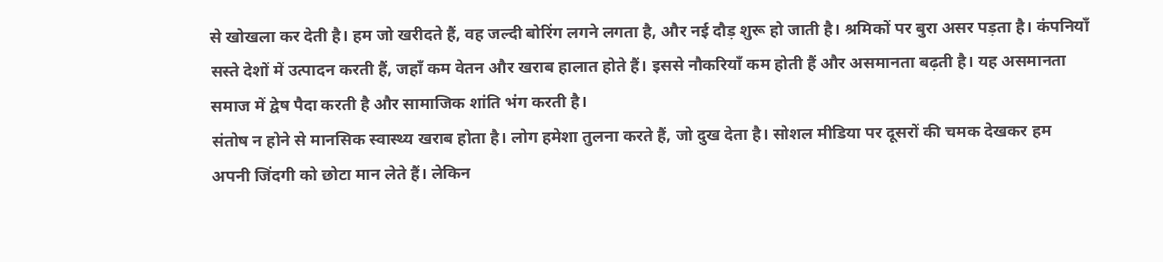से खोखला कर देती है। हम जो खरीदते हैं, वह जल्दी बोरिंग लगने लगता है, और नई दौड़ शुरू हो जाती है। श्रमिकों पर बुरा असर पड़ता है। कंपनियाँ सस्ते देशों में उत्पादन करती हैं, जहाँ कम वेतन और खराब हालात होते हैं। इससे नौकरियाँ कम होती हैं और असमानता बढ़ती है। यह असमानता समाज में द्वेष पैदा करती है और सामाजिक शांति भंग करती है।
संतोष न होने से मानसिक स्वास्थ्य खराब होता है। लोग हमेशा तुलना करते हैं, जो दुख देता है। सोशल मीडिया पर दूसरों की चमक देखकर हम अपनी जिंदगी को छोटा मान लेते हैं। लेकिन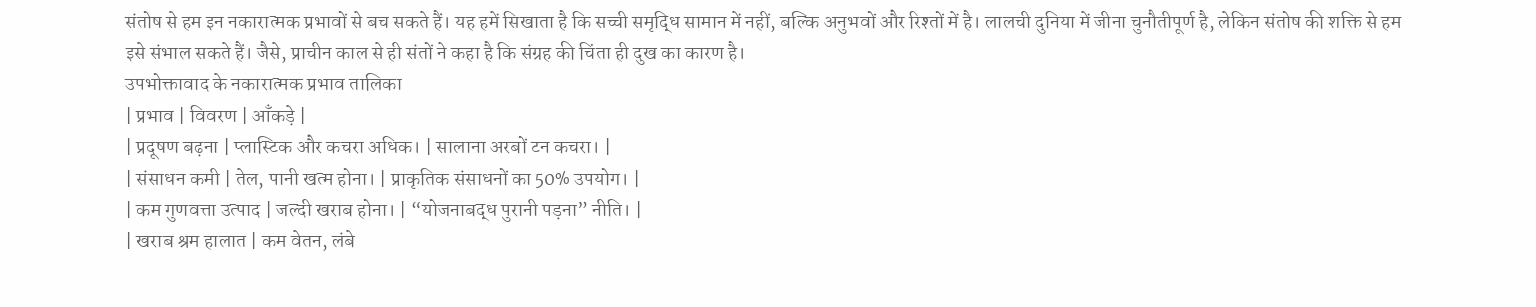संतोष से हम इन नकारात्मक प्रभावों से बच सकते हैं। यह हमें सिखाता है कि सच्ची समृद्धि सामान में नहीं, बल्कि अनुभवों और रिश्तों में है। लालची दुनिया में जीना चुनौतीपूर्ण है, लेकिन संतोष की शक्ति से हम इसे संभाल सकते हैं। जैसे, प्राचीन काल से ही संतों ने कहा है कि संग्रह की चिंता ही दुख का कारण है।
उपभोक्तावाद के नकारात्मक प्रभाव तालिका
| प्रभाव | विवरण | आँकड़े |
| प्रदूषण बढ़ना | प्लास्टिक और कचरा अधिक। | सालाना अरबों टन कचरा। |
| संसाधन कमी | तेल, पानी खत्म होना। | प्राकृतिक संसाधनों का 50% उपयोग। |
| कम गुणवत्ता उत्पाद | जल्दी खराब होना। | “योजनाबद्ध पुरानी पड़ना” नीति। |
| खराब श्रम हालात | कम वेतन, लंबे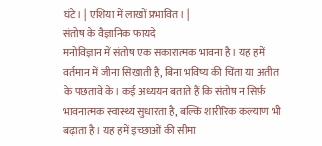घंटे। | एशिया में लाखों प्रभावित। |
संतोष के वैज्ञानिक फायदे
मनोविज्ञान में संतोष एक सकारात्मक भावना है। यह हमें वर्तमान में जीना सिखाती है, बिना भविष्य की चिंता या अतीत के पछतावे के। कई अध्ययन बताते हैं कि संतोष न सिर्फ़ भावनात्मक स्वास्थ्य सुधारता है, बल्कि शारीरिक कल्याण भी बढ़ाता है। यह हमें इच्छाओं की सीमा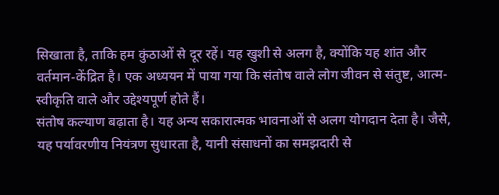सिखाता है, ताकि हम कुंठाओं से दूर रहें। यह खुशी से अलग है, क्योंकि यह शांत और वर्तमान-केंद्रित है। एक अध्ययन में पाया गया कि संतोष वाले लोग जीवन से संतुष्ट, आत्म-स्वीकृति वाले और उद्देश्यपूर्ण होते हैं।
संतोष कल्याण बढ़ाता है। यह अन्य सकारात्मक भावनाओं से अलग योगदान देता है। जैसे, यह पर्यावरणीय नियंत्रण सुधारता है, यानी संसाधनों का समझदारी से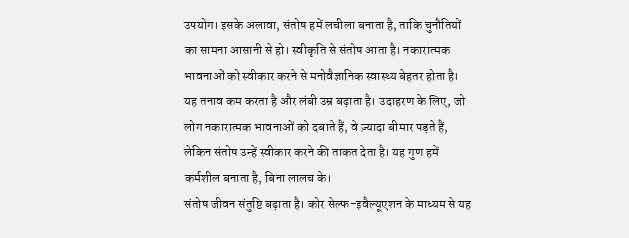उपयोग। इसके अलावा, संतोष हमें लचीला बनाता है, ताकि चुनौतियों का सामना आसानी से हो। स्वीकृति से संतोष आता है। नकारात्मक भावनाओं को स्वीकार करने से मनोवैज्ञानिक स्वास्थ्य बेहतर होता है। यह तनाव कम करता है और लंबी उम्र बढ़ाता है। उदाहरण के लिए, जो लोग नकारात्मक भावनाओं को दबाते हैं, वे ज़्यादा बीमार पड़ते हैं, लेकिन संतोष उन्हें स्वीकार करने की ताकत देता है। यह गुण हमें कर्मशील बनाता है, बिना लालच के।
संतोष जीवन संतुष्टि बढ़ाता है। कोर सेल्फ-इवैल्यूएशन के माध्यम से यह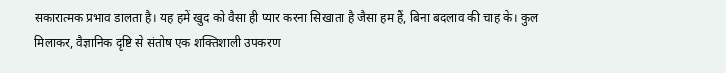सकारात्मक प्रभाव डालता है। यह हमें खुद को वैसा ही प्यार करना सिखाता है जैसा हम हैं, बिना बदलाव की चाह के। कुल मिलाकर, वैज्ञानिक दृष्टि से संतोष एक शक्तिशाली उपकरण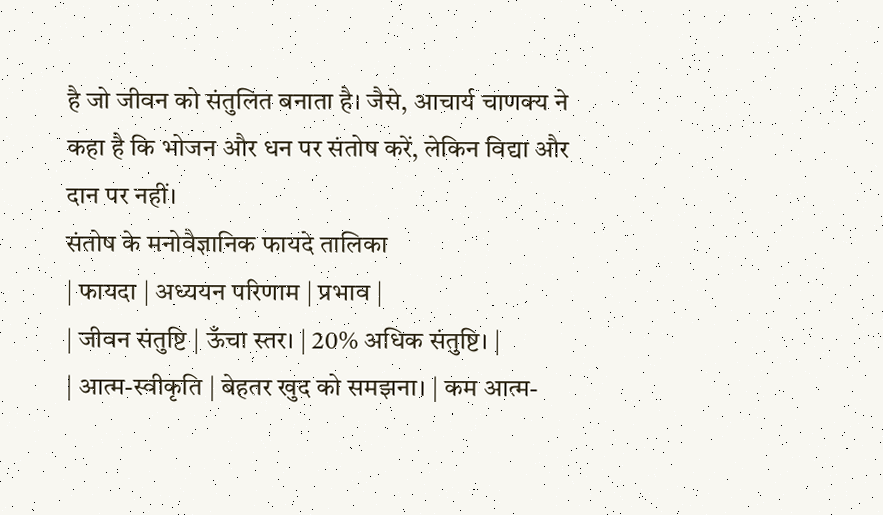है जो जीवन को संतुलित बनाता है। जैसे, आचार्य चाणक्य ने कहा है कि भोजन और धन पर संतोष करें, लेकिन विद्या और दान पर नहीं।
संतोष के मनोवैज्ञानिक फायदे तालिका
| फायदा | अध्ययन परिणाम | प्रभाव |
| जीवन संतुष्टि | ऊँचा स्तर। | 20% अधिक संतुष्टि। |
| आत्म-स्वीकृति | बेहतर खुद को समझना। | कम आत्म-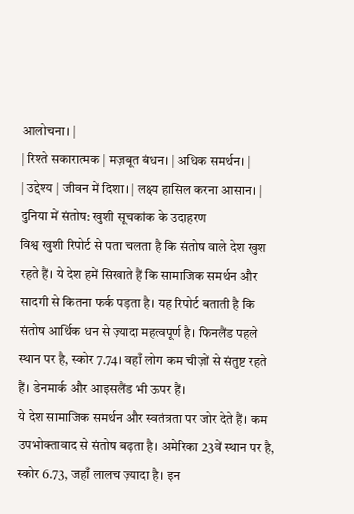आलोचना। |
| रिश्ते सकारात्मक | मज़बूत बंधन। | अधिक समर्थन। |
| उद्देश्य | जीवन में दिशा। | लक्ष्य हासिल करना आसान। |
दुनिया में संतोष: खुशी सूचकांक के उदाहरण
विश्व खुशी रिपोर्ट से पता चलता है कि संतोष वाले देश खुश रहते हैं। ये देश हमें सिखाते हैं कि सामाजिक समर्थन और सादगी से कितना फर्क पड़ता है। यह रिपोर्ट बताती है कि संतोष आर्थिक धन से ज़्यादा महत्वपूर्ण है। फिनलैंड पहले स्थान पर है, स्कोर 7.74। वहाँ लोग कम चीज़ों से संतुष्ट रहते हैं। डेनमार्क और आइसलैंड भी ऊपर हैं।
ये देश सामाजिक समर्थन और स्वतंत्रता पर जोर देते हैं। कम उपभोक्तावाद से संतोष बढ़ता है। अमेरिका 23वें स्थान पर है, स्कोर 6.73, जहाँ लालच ज़्यादा है। इन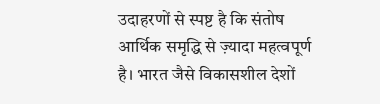उदाहरणों से स्पष्ट है कि संतोष आर्थिक समृद्धि से ज़्यादा महत्वपूर्ण है। भारत जैसे विकासशील देशों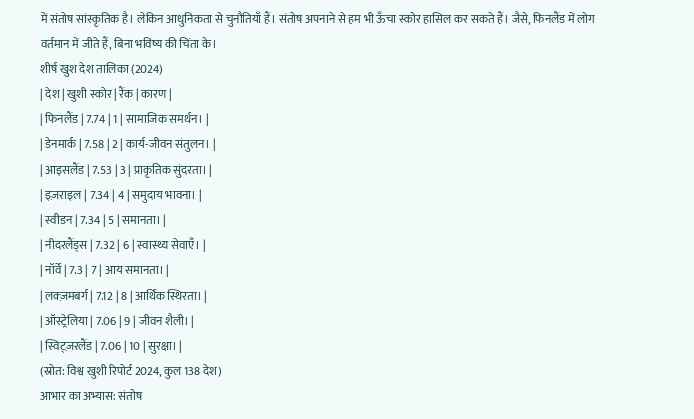में संतोष सांस्कृतिक है। लेकिन आधुनिकता से चुनौतियाँ हैं। संतोष अपनाने से हम भी ऊँचा स्कोर हासिल कर सकते हैं। जैसे, फिनलैंड में लोग वर्तमान में जीते हैं, बिना भविष्य की चिंता के।
शीर्ष खुश देश तालिका (2024)
| देश | खुशी स्कोर | रैंक | कारण |
| फिनलैंड | 7.74 | 1 | सामाजिक समर्थन। |
| डेनमार्क | 7.58 | 2 | कार्य-जीवन संतुलन। |
| आइसलैंड | 7.53 | 3 | प्राकृतिक सुंदरता। |
| इज़राइल | 7.34 | 4 | समुदाय भावना। |
| स्वीडन | 7.34 | 5 | समानता। |
| नीदरलैंड्स | 7.32 | 6 | स्वास्थ्य सेवाएँ। |
| नॉर्वे | 7.3 | 7 | आय समानता। |
| लक्ज़मबर्ग | 7.12 | 8 | आर्थिक स्थिरता। |
| ऑस्ट्रेलिया | 7.06 | 9 | जीवन शैली। |
| स्विट्ज़रलैंड | 7.06 | 10 | सुरक्षा। |
(स्रोत: विश्व खुशी रिपोर्ट 2024, कुल 138 देश)
आभार का अभ्यास: संतोष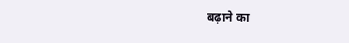बढ़ाने का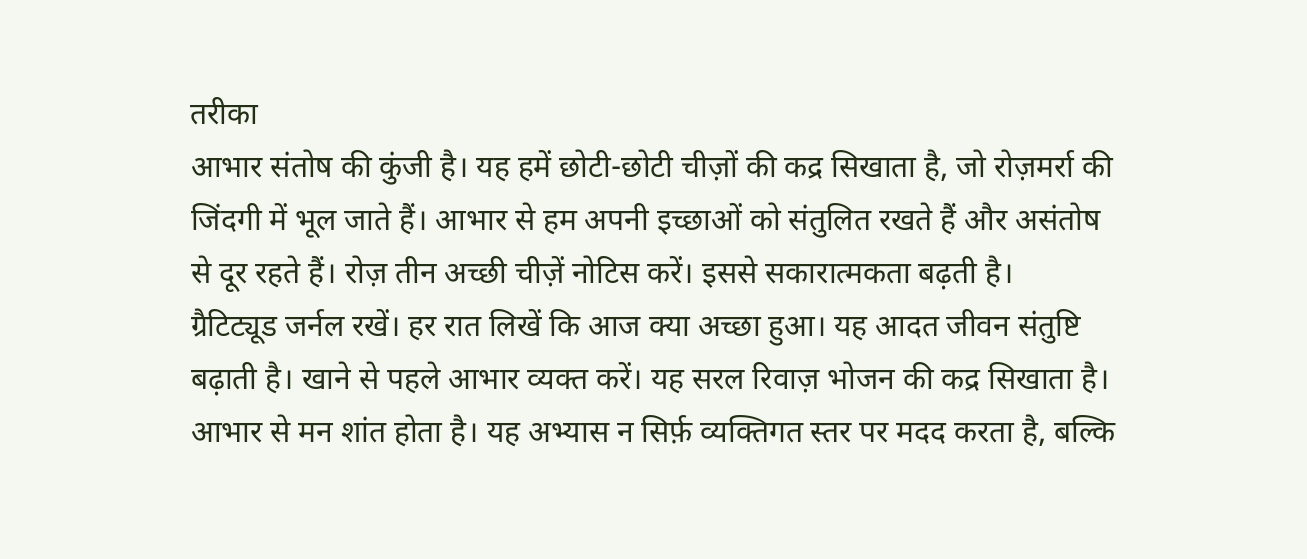तरीका
आभार संतोष की कुंजी है। यह हमें छोटी-छोटी चीज़ों की कद्र सिखाता है, जो रोज़मर्रा की जिंदगी में भूल जाते हैं। आभार से हम अपनी इच्छाओं को संतुलित रखते हैं और असंतोष से दूर रहते हैं। रोज़ तीन अच्छी चीज़ें नोटिस करें। इससे सकारात्मकता बढ़ती है।
ग्रैटिट्यूड जर्नल रखें। हर रात लिखें कि आज क्या अच्छा हुआ। यह आदत जीवन संतुष्टि बढ़ाती है। खाने से पहले आभार व्यक्त करें। यह सरल रिवाज़ भोजन की कद्र सिखाता है। आभार से मन शांत होता है। यह अभ्यास न सिर्फ़ व्यक्तिगत स्तर पर मदद करता है, बल्कि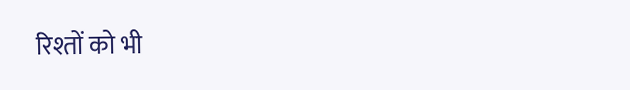रिश्तों को भी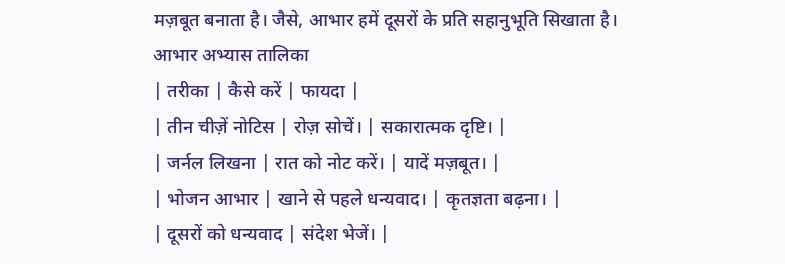मज़बूत बनाता है। जैसे, आभार हमें दूसरों के प्रति सहानुभूति सिखाता है।
आभार अभ्यास तालिका
| तरीका | कैसे करें | फायदा |
| तीन चीज़ें नोटिस | रोज़ सोचें। | सकारात्मक दृष्टि। |
| जर्नल लिखना | रात को नोट करें। | यादें मज़बूत। |
| भोजन आभार | खाने से पहले धन्यवाद। | कृतज्ञता बढ़ना। |
| दूसरों को धन्यवाद | संदेश भेजें। |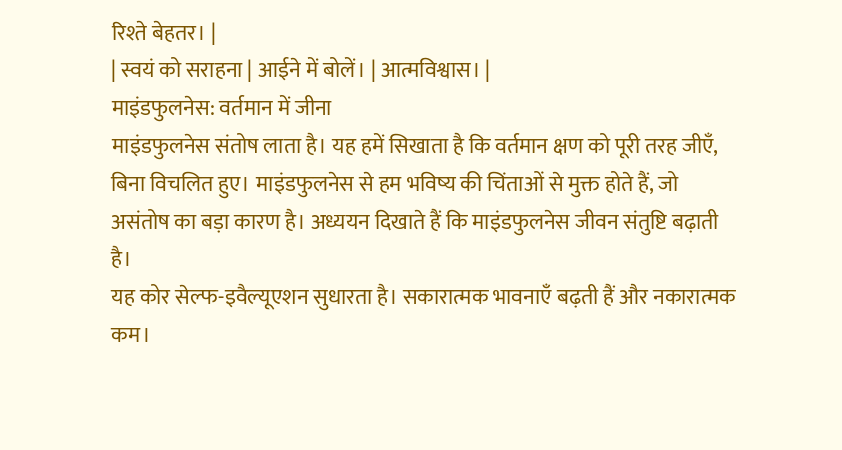रिश्ते बेहतर। |
| स्वयं को सराहना | आईने में बोलें। | आत्मविश्वास। |
माइंडफुलनेस: वर्तमान में जीना
माइंडफुलनेस संतोष लाता है। यह हमें सिखाता है कि वर्तमान क्षण को पूरी तरह जीएँ, बिना विचलित हुए। माइंडफुलनेस से हम भविष्य की चिंताओं से मुक्त होते हैं, जो असंतोष का बड़ा कारण है। अध्ययन दिखाते हैं कि माइंडफुलनेस जीवन संतुष्टि बढ़ाती है।
यह कोर सेल्फ-इवैल्यूएशन सुधारता है। सकारात्मक भावनाएँ बढ़ती हैं और नकारात्मक कम।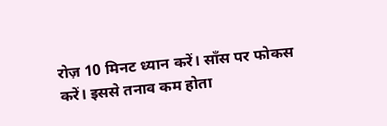रोज़ 10 मिनट ध्यान करें। साँस पर फोकस करें। इससे तनाव कम होता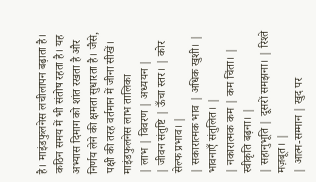है। माइंडफुलनेस लचीलापन बढ़ाता है। कठिन समय में भी संतोष रहता है। यह अभ्यास दिमाग को शांत रखता है और निर्णय लेने की क्षमता सुधारता है। जैसे, पक्षी की तरह वर्तमान में जीना सीखें।
माइंडफुलनेस लाभ तालिका
| लाभ | विवरण | अध्ययन |
| जीवन संतुष्टि | ऊँचा स्तर। | कोर सेल्फ प्रभाव। |
| सकारात्मक भाव | अधिक खुशी। | भावनाएँ संतुलित। |
| नकारात्मक कम | कम चिंता। | स्वीकृति बढ़ना। |
| सहानुभूति | दूसरों समझना। | रिश्ते मज़बूत। |
| आत्म-सम्मान | खुद पर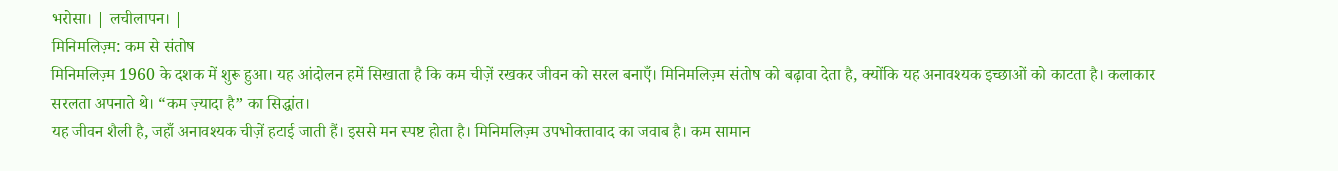भरोसा। | लचीलापन। |
मिनिमलिज़्म: कम से संतोष
मिनिमलिज़्म 1960 के दशक में शुरू हुआ। यह आंदोलन हमें सिखाता है कि कम चीज़ें रखकर जीवन को सरल बनाएँ। मिनिमलिज़्म संतोष को बढ़ावा देता है, क्योंकि यह अनावश्यक इच्छाओं को काटता है। कलाकार सरलता अपनाते थे। “कम ज़्यादा है” का सिद्धांत।
यह जीवन शैली है, जहाँ अनावश्यक चीज़ें हटाई जाती हैं। इससे मन स्पष्ट होता है। मिनिमलिज़्म उपभोक्तावाद का जवाब है। कम सामान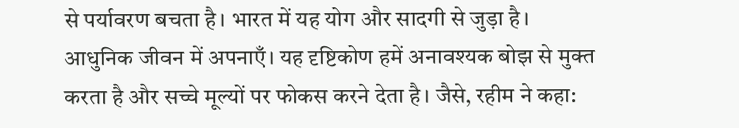से पर्यावरण बचता है। भारत में यह योग और सादगी से जुड़ा है। आधुनिक जीवन में अपनाएँ। यह दृष्टिकोण हमें अनावश्यक बोझ से मुक्त करता है और सच्चे मूल्यों पर फोकस करने देता है। जैसे, रहीम ने कहा: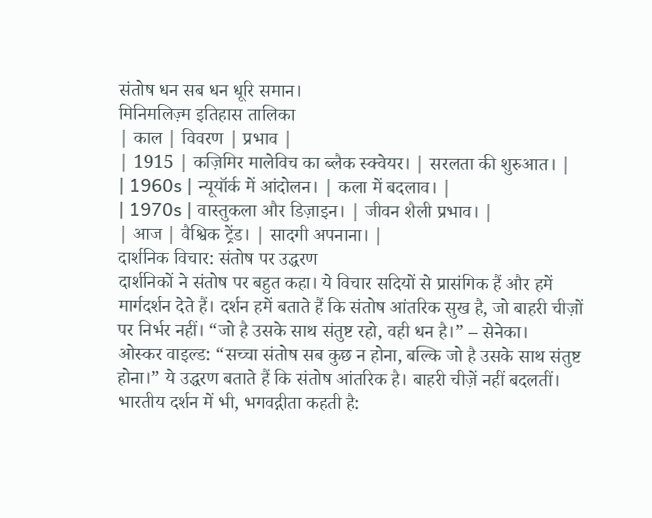संतोष धन सब धन धूरि समान।
मिनिमलिज़्म इतिहास तालिका
| काल | विवरण | प्रभाव |
| 1915 | कज़िमिर मालेविच का ब्लैक स्क्वेयर। | सरलता की शुरुआत। |
| 1960s | न्यूयॉर्क में आंदोलन। | कला में बदलाव। |
| 1970s | वास्तुकला और डिज़ाइन। | जीवन शैली प्रभाव। |
| आज | वैश्विक ट्रेंड। | सादगी अपनाना। |
दार्शनिक विचार: संतोष पर उद्धरण
दार्शनिकों ने संतोष पर बहुत कहा। ये विचार सदियों से प्रासंगिक हैं और हमें मार्गदर्शन देते हैं। दर्शन हमें बताते हैं कि संतोष आंतरिक सुख है, जो बाहरी चीज़ों पर निर्भर नहीं। “जो है उसके साथ संतुष्ट रहो, वही धन है।” – सेनेका।
ओस्कर वाइल्ड: “सच्चा संतोष सब कुछ न होना, बल्कि जो है उसके साथ संतुष्ट होना।” ये उद्धरण बताते हैं कि संतोष आंतरिक है। बाहरी चीज़ें नहीं बदलतीं। भारतीय दर्शन में भी, भगवद्गीता कहती है: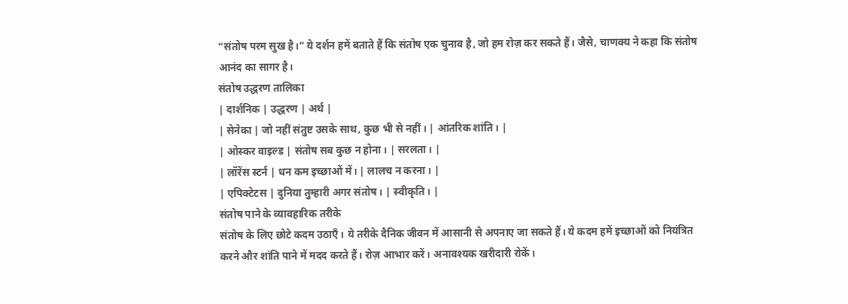“संतोष परम सुख है।” ये दर्शन हमें बताते हैं कि संतोष एक चुनाव है, जो हम रोज़ कर सकते हैं। जैसे, चाणक्य ने कहा कि संतोष आनंद का सागर है।
संतोष उद्धरण तालिका
| दार्शनिक | उद्धरण | अर्थ |
| सेनेका | जो नहीं संतुष्ट उसके साथ, कुछ भी से नहीं। | आंतरिक शांति। |
| ओस्कर वाइल्ड | संतोष सब कुछ न होना। | सरलता। |
| लॉरेंस स्टर्न | धन कम इच्छाओं में। | लालच न करना। |
| एपिक्टेटस | दुनिया तुम्हारी अगर संतोष। | स्वीकृति। |
संतोष पाने के व्यावहारिक तरीके
संतोष के लिए छोटे कदम उठाएँ। ये तरीके दैनिक जीवन में आसानी से अपनाए जा सकते हैं। ये कदम हमें इच्छाओं को नियंत्रित करने और शांति पाने में मदद करते हैं। रोज़ आभार करें। अनावश्यक खरीदारी रोकें।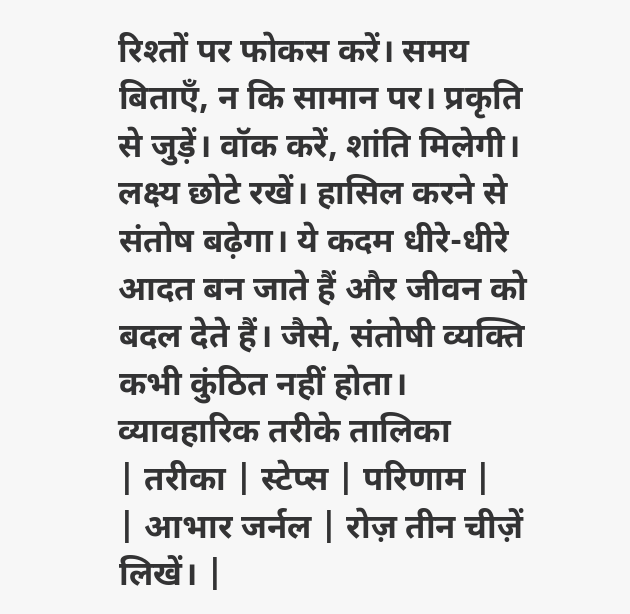रिश्तों पर फोकस करें। समय बिताएँ, न कि सामान पर। प्रकृति से जुड़ें। वॉक करें, शांति मिलेगी। लक्ष्य छोटे रखें। हासिल करने से संतोष बढ़ेगा। ये कदम धीरे-धीरे आदत बन जाते हैं और जीवन को बदल देते हैं। जैसे, संतोषी व्यक्ति कभी कुंठित नहीं होता।
व्यावहारिक तरीके तालिका
| तरीका | स्टेप्स | परिणाम |
| आभार जर्नल | रोज़ तीन चीज़ें लिखें। |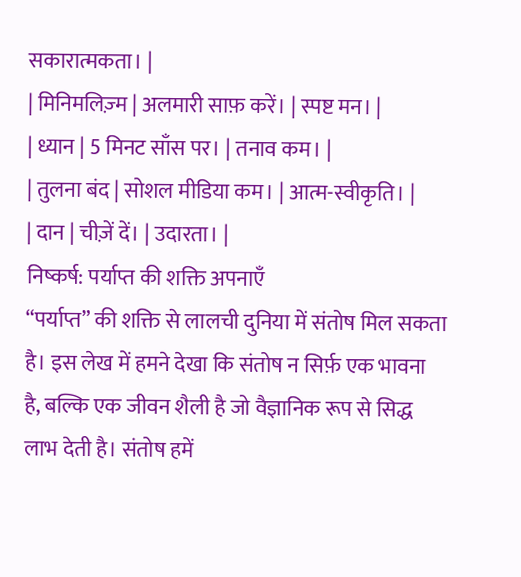सकारात्मकता। |
| मिनिमलिज़्म | अलमारी साफ़ करें। | स्पष्ट मन। |
| ध्यान | 5 मिनट साँस पर। | तनाव कम। |
| तुलना बंद | सोशल मीडिया कम। | आत्म-स्वीकृति। |
| दान | चीज़ें दें। | उदारता। |
निष्कर्ष: पर्याप्त की शक्ति अपनाएँ
“पर्याप्त” की शक्ति से लालची दुनिया में संतोष मिल सकता है। इस लेख में हमने देखा कि संतोष न सिर्फ़ एक भावना है, बल्कि एक जीवन शैली है जो वैज्ञानिक रूप से सिद्ध लाभ देती है। संतोष हमें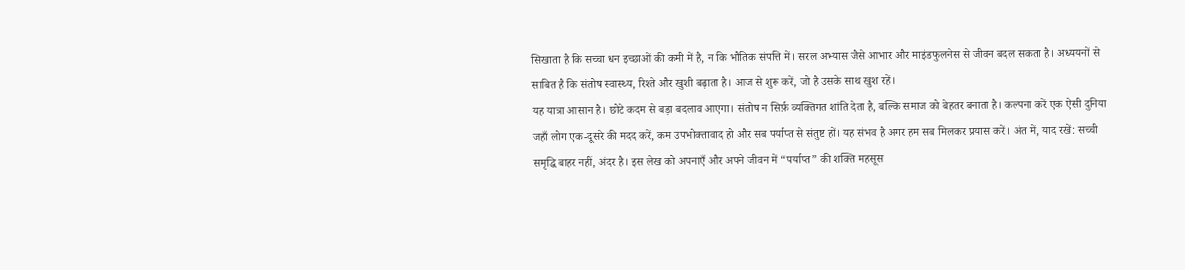सिखाता है कि सच्चा धन इच्छाओं की कमी में है, न कि भौतिक संपत्ति में। सरल अभ्यास जैसे आभार और माइंडफुलनेस से जीवन बदल सकता है। अध्ययनों से साबित है कि संतोष स्वास्थ्य, रिश्ते और खुशी बढ़ाता है। आज से शुरू करें, जो है उसके साथ खुश रहें।
यह यात्रा आसान है। छोटे कदम से बड़ा बदलाव आएगा। संतोष न सिर्फ़ व्यक्तिगत शांति देता है, बल्कि समाज को बेहतर बनाता है। कल्पना करें एक ऐसी दुनिया जहाँ लोग एक-दूसरे की मदद करें, कम उपभोक्तावाद हो और सब पर्याप्त से संतुष्ट हों। यह संभव है अगर हम सब मिलकर प्रयास करें। अंत में, याद रखें: सच्ची समृद्धि बाहर नहीं, अंदर है। इस लेख को अपनाएँ और अपने जीवन में “पर्याप्त” की शक्ति महसूस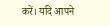करें। यदि आपने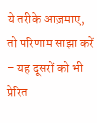ये तरीके आज़माए, तो परिणाम साझा करें – यह दूसरों को भी प्रेरित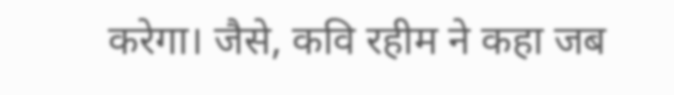करेगा। जैसे, कवि रहीम ने कहा जब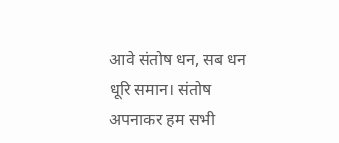आवे संतोष धन, सब धन धूरि समान। संतोष अपनाकर हम सभी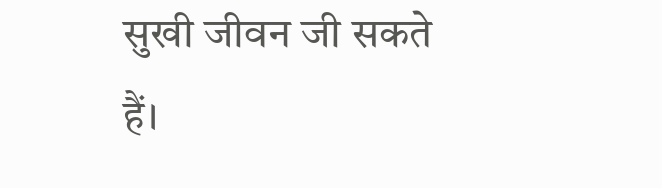सुखी जीवन जी सकते हैं।